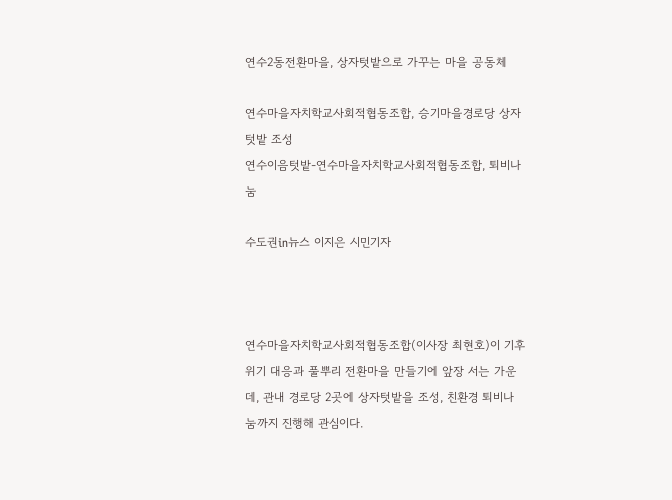연수2동전환마을, 상자텃밭으로 가꾸는 마을 공동체

연수마을자치학교사회적협동조합, 승기마을경로당 상자텃밭 조성
연수이음텃밭-연수마을자치학교사회적협동조합, 퇴비나눔

수도권in뉴스 이지은 시민기자



연수마을자치학교사회적협동조합(이사장 최현호)이 기후위기 대응과 풀뿌리 전환마을 만들기에 앞장 서는 가운데, 관내 경로당 2곳에 상자텃밭을 조성, 친환경 퇴비나눔까지 진행해 관심이다.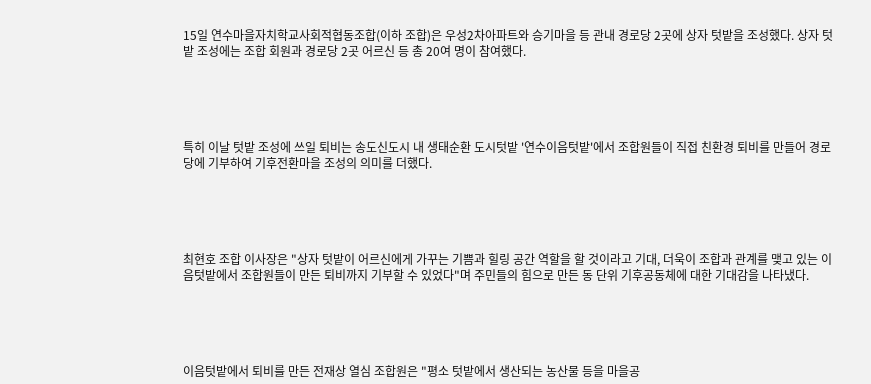15일 연수마을자치학교사회적협동조합(이하 조합)은 우성2차아파트와 승기마을 등 관내 경로당 2곳에 상자 텃밭을 조성했다. 상자 텃밭 조성에는 조합 회원과 경로당 2곳 어르신 등 총 20여 명이 참여했다.





특히 이날 텃밭 조성에 쓰일 퇴비는 송도신도시 내 생태순환 도시텃밭 '연수이음텃밭'에서 조합원들이 직접 친환경 퇴비를 만들어 경로당에 기부하여 기후전환마을 조성의 의미를 더했다.





최현호 조합 이사장은 "상자 텃밭이 어르신에게 가꾸는 기쁨과 힐링 공간 역할을 할 것이라고 기대, 더욱이 조합과 관계를 맺고 있는 이음텃밭에서 조합원들이 만든 퇴비까지 기부할 수 있었다"며 주민들의 힘으로 만든 동 단위 기후공동체에 대한 기대감을 나타냈다.





이음텃밭에서 퇴비를 만든 전재상 열심 조합원은 "평소 텃밭에서 생산되는 농산물 등을 마을공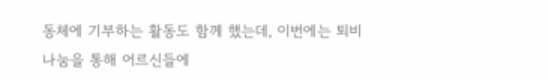동체에 기부하는 활동도 함께 했는데, 이번에는 퇴비 나눔을 통해 어르신들에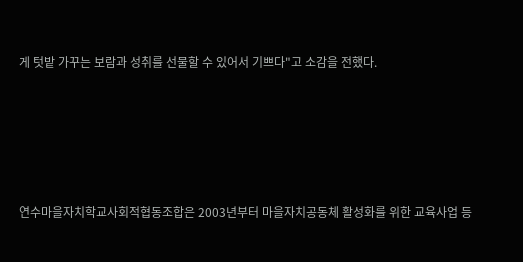게 텃밭 가꾸는 보람과 성취를 선물할 수 있어서 기쁘다"고 소감을 전했다.







연수마을자치학교사회적협동조합은 2003년부터 마을자치공동체 활성화를 위한 교육사업 등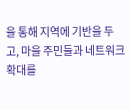을 통해 지역에 기반을 두고, 마을 주민들과 네트워크 확대를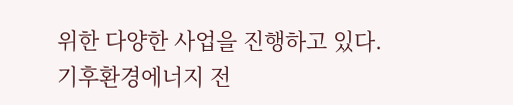위한 다양한 사업을 진행하고 있다. 기후환경에너지 전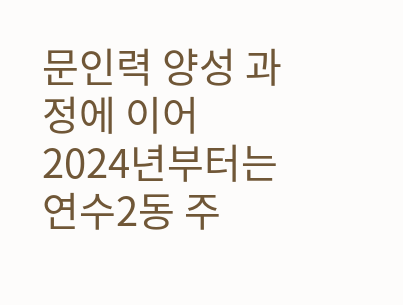문인력 양성 과정에 이어 2024년부터는 연수2동 주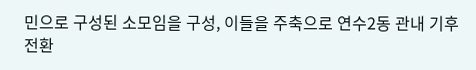민으로 구성된 소모임을 구성, 이들을 주축으로 연수2동 관내 기후전환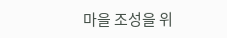마을 조성을 위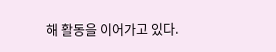해 활동을 이어가고 있다.